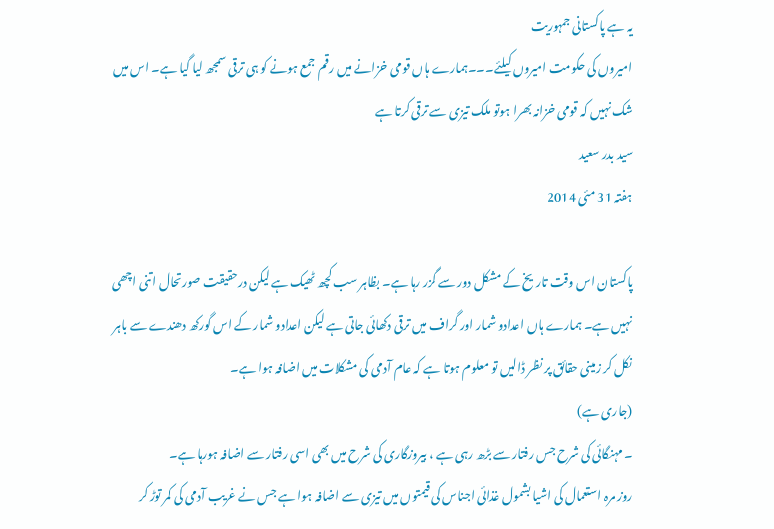یہ ہے پاکستانی جمہوریت
امیروں کی حکومت امیروں کیلئے۔۔۔ہمارے ہاں قومی خزانے میں رقم جمع ہونے کو ہی ترقی سمجھ لیا گیا ہے۔ اس میں شک نہیں کہ قومی خزانہ بھرا ہوتو ملک تیزی سے ترقی کرتا ہے
سید بدر سعید
ہفتہ 31 مئی 2014

پاکستان اس وقت تاریخ کے مشکل دور سے گزر رہا ہے۔ بظاہر سب کچھ ٹھیک ہے لیکن درحقیقت صورتحال اتنی اچھی نہیں ہے۔ ہمارے ہاں اعدادو شمار اور گراف میں ترقی دکھائی جاتی ہے لیکن اعدادو شمار کے اس گورکھ دھندے سے باہر نکل کر زمینی حقائق پر نظر ڈالیں تو معلوم ہوتا ہے کہ عام آدمی کی مشکلات میں اضافہ ہوا ہے۔
(جاری ہے)
۔ مہنگائی کی شرح جس رفتار سے بڑھ رہی ہے ، بیروزگاری کی شرح میں بھی اسی رفتار سے اضافہ ہورہا ہے۔
روز مرہ استعمال کی اشیا بشمول غذائی اجناس کی قیمتوں میں تیزی سے اضافہ ہوا ہے جس نے غریب آدمی کی کمر توڑ کر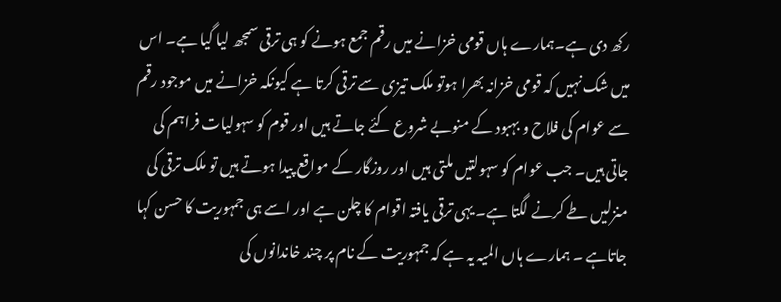رکھ دی ہے۔ہمارے ہاں قومی خزانے میں رقم جمع ہونے کو ہی ترقی سمجھ لیا گیا ہے۔ اس میں شک نہیں کہ قومی خزانہ بھرا ہوتو ملک تیزی سے ترقی کرتا ہے کیونکہ خزانے میں موجود رقم سے عوام کی فلاح و بہبود کے منوبے شروع کئے جاتے ہیں اور قوم کو سہولیات فراہم کی جاتی ہیں۔ جب عوام کو سہولتیں ملتی ہیں اور روزگار کے مواقع پیدا ہوتے ہیں تو ملک ترقی کی منزلیں طے کرنے لگتا ہے۔ یہی ترقی یافتہ اقوام کا چلن ہے اور اسے ہی جمہوریت کا حسن کہا جاتاہے ۔ ہمارے ہاں المیہ یہ ہے کہ جمہوریت کے نام پر چند خاندانوں کی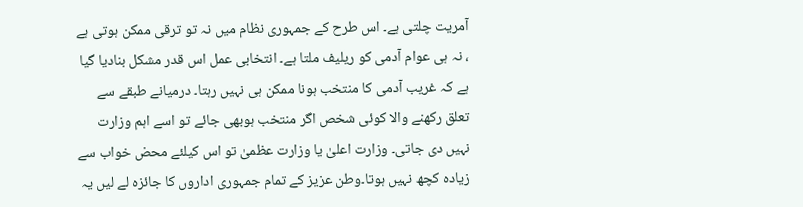آمریت چلتی ہے۔ اس طرح کے جمہوری نظام میں نہ تو ترقی ممکن ہوتی ہے ، نہ ہی عوام آدمی کو ریلیف ملتا ہے۔ انتخابی عمل اس قدر مشکل بنادیا گیا ہے کہ غریب آدمی کا منتخب ہونا ممکن ہی نہیں رہتا۔ درمیانے طبقے سے تعلق رکھنے والا کوئی شخص اگر منتخب ہوبھی جائے تو اسے اہم وزارت نہیں دی جاتی۔ وزارت اعلیٰ یا وزارت عظمیٰ تو اس کیلئے محض خواب سے زیادہ کچھ نہیں ہوتا۔وطن عزیز کے تمام جمہوری اداروں کا جائزہ لے لیں یہ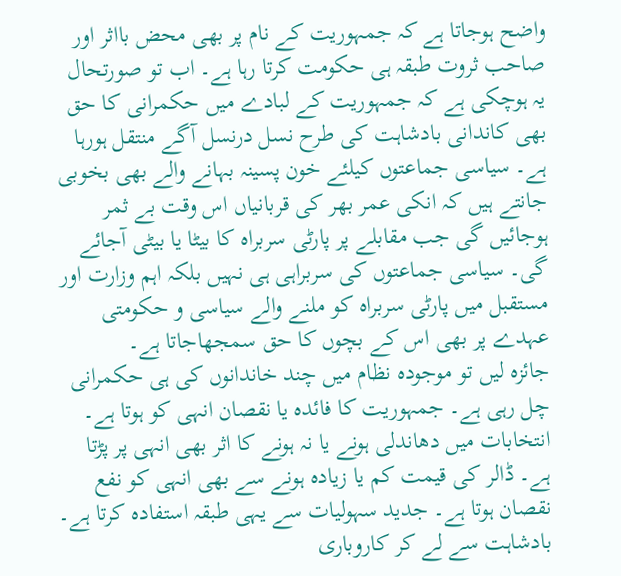واضح ہوجاتا ہے کہ جمہوریت کے نام پر بھی محض بااثر اور صاحب ثروت طبقہ ہی حکومت کرتا رہا ہے۔ اب تو صورتحال یہ ہوچکی ہے کہ جمہوریت کے لبادے میں حکمرانی کا حق بھی کاندانی بادشاہت کی طرح نسل درنسل آگے منتقل ہورہا ہے۔ سیاسی جماعتوں کیلئے خون پسینہ بہانے والے بھی بخوبی جانتے ہیں کہ انکی عمر بھر کی قربانیاں اس وقت بے ثمر ہوجائیں گی جب مقابلے پر پارٹی سربراہ کا بیٹا یا بیٹی آجائے گی۔ سیاسی جماعتوں کی سربراہی ہی نہیں بلکہ اہم وزارت اور مستقبل میں پارٹی سربراہ کو ملنے والے سیاسی و حکومتی عہدے پر بھی اس کے بچوں کا حق سمجھاجاتا ہے۔
جائزہ لیں تو موجودہ نظام میں چند خاندانوں کی ہی حکمرانی چل رہی ہے۔ جمہوریت کا فائدہ یا نقصان انہی کو ہوتا ہے۔ انتخابات میں دھاندلی ہونے یا نہ ہونے کا اثر بھی انہی پر پڑتا ہے۔ ڈالر کی قیمت کم یا زیادہ ہونے سے بھی انہی کو نفع نقصان ہوتا ہے۔ جدید سہولیات سے یہی طبقہ استفادہ کرتا ہے۔ بادشاہت سے لے کر کاروباری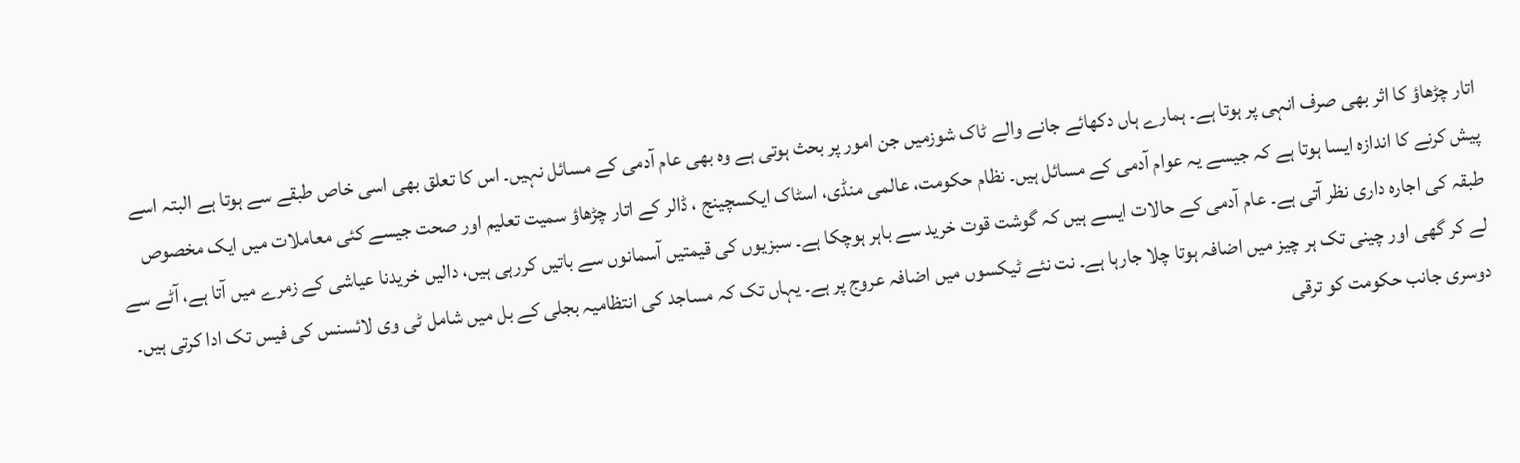اتار چڑھاؤ کا اثر بھی صرف انہی پر ہوتا ہے۔ ہمارے ہاں دکھائے جانے والے ٹاک شوزمیں جن امور پر بحث ہوتی ہے وہ بھی عام آدمی کے مسائل نہیں۔ اس کا تعلق بھی اسی خاص طبقے سے ہوتا ہے البتہ اسے پیش کرنے کا اندازہ ایسا ہوتا ہے کہ جیسے یہ عوام آدمی کے مسائل ہیں۔ نظام حکومت، عالمی منڈی، اسٹاک ایکسچینج ، ڈالر کے اتار چڑھاؤ سمیت تعلیم اور صحت جیسے کئی معاملات میں ایک مخصوص طبقہ کی اجارہ داری نظر آتی ہے۔ عام آدمی کے حالات ایسے ہیں کہ گوشت قوت خرید سے باہر ہوچکا ہے۔ سبزیوں کی قیمتیں آسمانوں سے باتیں کررہی ہیں، دالیں خریدنا عیاشی کے زمرے میں آتا ہے، آٹے سے لے کر گھی اور چینی تک ہر چیز میں اضافہ ہوتا چلا جارہا ہے۔ نت نئے ٹیکسوں میں اضافہ عروج پر ہے۔ یہاں تک کہ مساجد کی انتظامیہ بجلی کے بل میں شامل ٹی وی لائسنس کی فیس تک ادا کرتی ہیں۔ دوسری جانب حکومت کو ترقی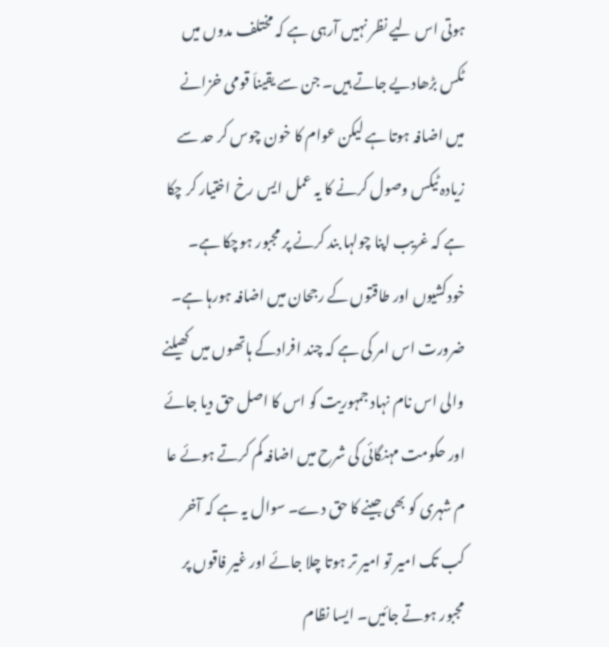ہوتی اس لیے نظر نہیں آرہی ہے کہ مختلف مدوں میں ٹکس بڑھادیے جاتے ہیں۔ جن سے یقیناَ قومی خزانے میں اضافہ ہوتا ہے لیکن عوام کا خون چوس کر حد سے زیادہ ٹیکس وصول کرنے کا یہ عمل ایس رخ اختیار کر چکا ہے کہ غریب اپنا چولہا بند کرنے پر مجبور ہوچکا ہے۔ خودکشیوں اور طاقتوں کے رجحان میں اضافہ ہورہا ہے۔ ضرورت اس امر کی ہے کہ چند افرادکے ہاتھوں میں کھیلنے والی اس نام نہاد جمہوریت کو اس کا اصل حق دیا جائے اور حکومت مہنگائی کی شرح میں اضافہ کم کرتے ہوئے عا م شہری کو بھی جینے کا حق دے۔ سوال یہ ہے کہ آخر کب تک امیر تو امیر تر ہوتا چلا جائے اور غیر فاقوں پر مجبور ہوتے جائیں۔ ایسا نظام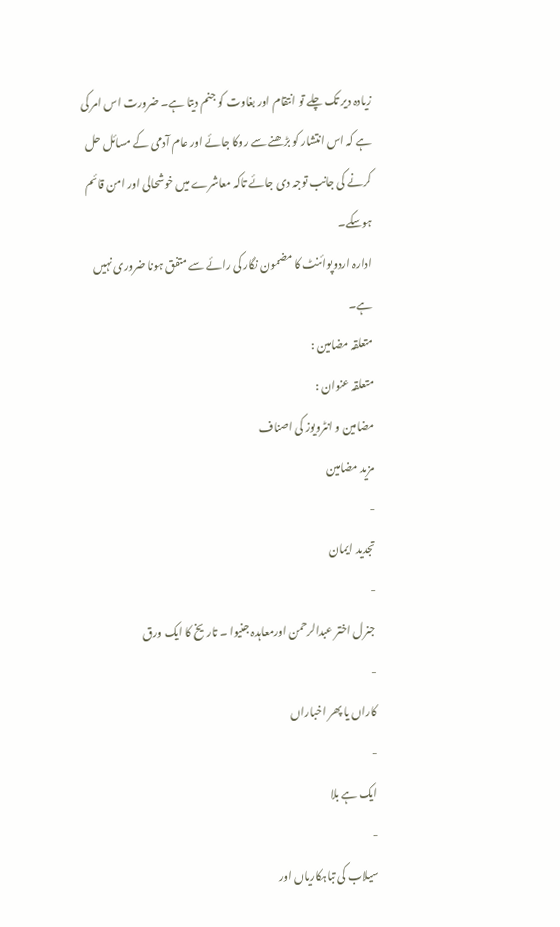زیادہ دیر تک چلے تو انتقام اور بغاوت کو جنم دیتا ہے۔ ضرورت اس امر کی ہے کہ اس انتشار کو بڑھنے سے روکا جائے اور عام آدمی کے مسائل حل کرنے کی جانب توجہ دی جائے تاکہ معاشرے میں خوشحالی اور امن قائم ہوسکے۔
ادارہ اردوپوائنٹ کا مضمون نگار کی رائے سے متفق ہونا ضروری نہیں ہے۔
متعلقہ مضامین :
متعلقہ عنوان :
مضامین و انٹرویوز کی اصناف
مزید مضامین
-
تجدید ایمان
-
جنرل اختر عبدالرحمن اورمعاہدہ جنیوا ۔ تاریخ کا ایک ورق
-
کاراں یا پھر اخباراں
-
ایک ہے بلا
-
سیلاب کی تباہکاریاں اور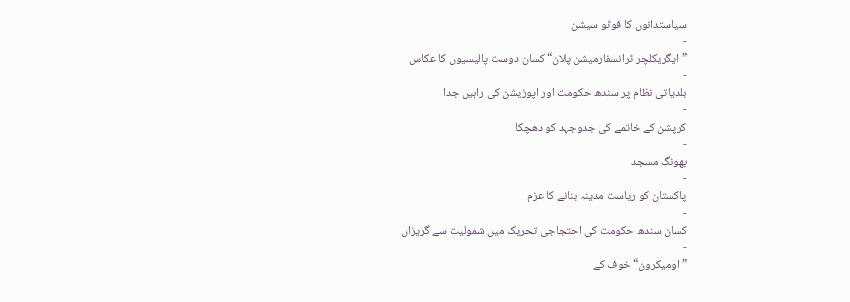سیاستدانوں کا فوٹو سیشن
-
”ایگریکلچر ٹرانسفارمیشن پلان“ کسان دوست پالیسیوں کا عکاس
-
بلدیاتی نظام پر سندھ حکومت اور اپوزیشن کی راہیں جدا
-
کرپشن کے خاتمے کی جدوجہد کو دھچکا
-
بھونگ مسجد
-
پاکستان کو ریاست مدینہ بنانے کا عزم
-
کسان سندھ حکومت کی احتجاجی تحریک میں شمولیت سے گریزاں
-
”اومیکرون“ خوف کے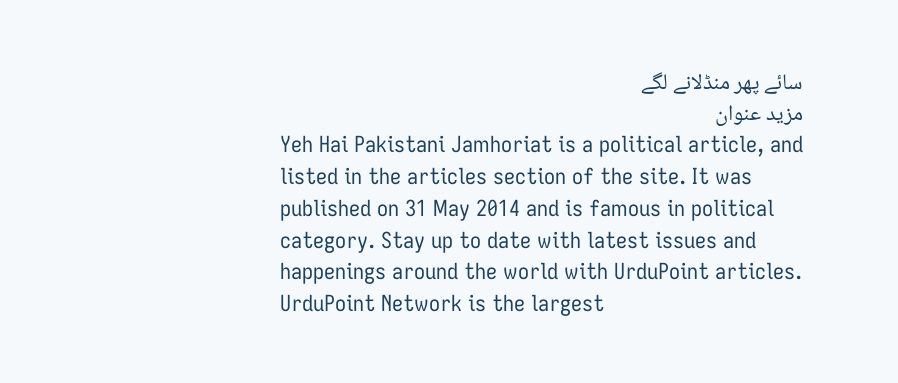سائے پھر منڈلانے لگے
مزید عنوان
Yeh Hai Pakistani Jamhoriat is a political article, and listed in the articles section of the site. It was published on 31 May 2014 and is famous in political category. Stay up to date with latest issues and happenings around the world with UrduPoint articles.
UrduPoint Network is the largest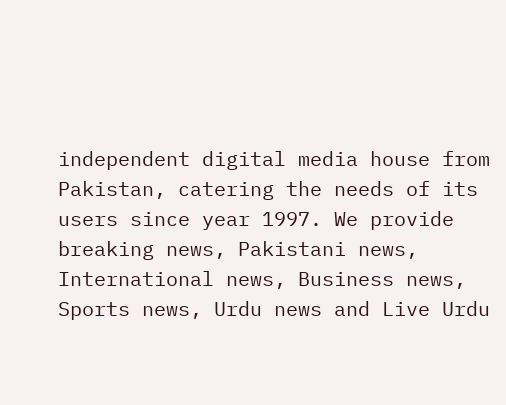independent digital media house from Pakistan, catering the needs of its users since year 1997. We provide breaking news, Pakistani news, International news, Business news, Sports news, Urdu news and Live Urdu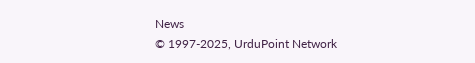News
© 1997-2025, UrduPoint Network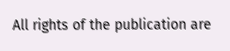All rights of the publication are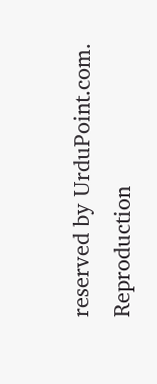reserved by UrduPoint.com. Reproduction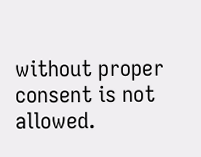without proper consent is not allowed.